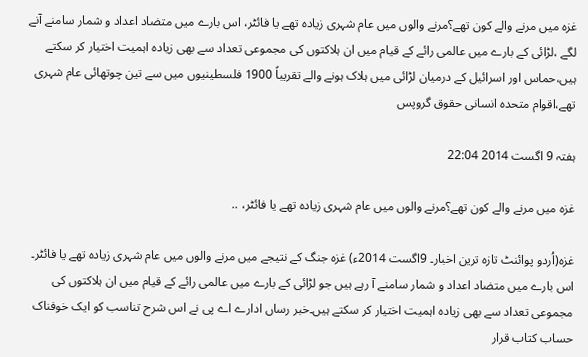غزہ میں مرنے والے کون تھے؟مرنے والوں میں عام شہری زیادہ تھے یا فائٹر، اس بارے میں متضاد اعداد و شمار سامنے آنے لگے ،لڑائی کے بارے میں عالمی رائے کے قیام میں ان ہلاکتوں کی مجموعی تعداد سے بھی زیادہ اہمیت اختیار کر سکتے ہیں،حماس اور اسرائیل کے درمیان لڑائی میں ہلاک ہونے والے تقریباً 1900 فلسطینیوں میں سے تین چوتھائی عام شہری تھے،اقوام متحدہ انسانی حقوق گروپس

ہفتہ 9 اگست 2014 22:04

غزہ میں مرنے والے کون تھے؟مرنے والوں میں عام شہری زیادہ تھے یا فائٹر، ..

غزہ(اُردو پوائنٹ تازہ ترین اخبار۔ 9اگست 2014ء) غزہ جنگ کے نتیجے میں مرنے والوں میں عام شہری زیادہ تھے یا فائٹر۔ اس بارے میں متضاد اعداد و شمار سامنے آ رہے ہیں جو لڑائی کے بارے میں عالمی رائے کے قیام میں ان ہلاکتوں کی مجموعی تعداد سے بھی زیادہ اہمیت اختیار کر سکتے ہیں۔خبر رساں ادارے اے پی نے اس شرح تناسب کو ایک خوفناک حساب کتاب قرار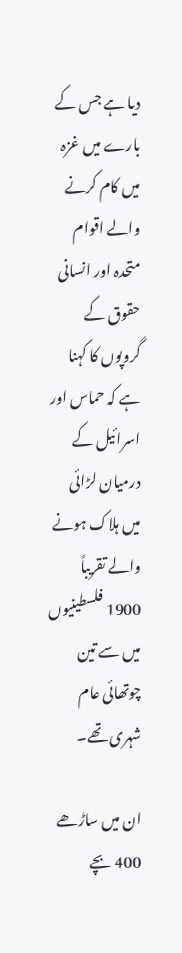دیا ہے جس کے بارے میں غزہ میں کام کرنے والے اقوام متحدہ اور انسانی حقوق کے گروپوں کا کہنا ہے کہ حماس اور اسرائیل کے درمیان لڑائی میں ہلاک ہونے والے تقریباً 1900 فلسطینیوں میں سے تین چوتھائی عام شہری تھے۔

ان میں ساڑھے 400 بچے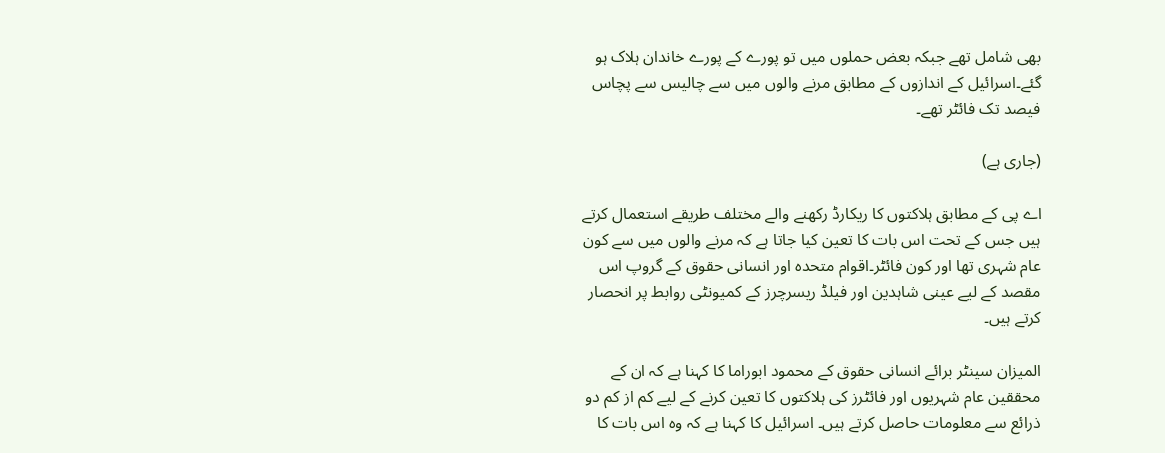بھی شامل تھے جبکہ بعض حملوں میں تو پورے کے پورے خاندان ہلاک ہو گئے۔اسرائیل کے اندازوں کے مطابق مرنے والوں میں سے چالیس سے پچاس فیصد تک فائٹر تھے۔

(جاری ہے)

اے پی کے مطابق ہلاکتوں کا ریکارڈ رکھنے والے مختلف طریقے استعمال کرتے ہیں جس کے تحت اس بات کا تعین کیا جاتا ہے کہ مرنے والوں میں سے کون عام شہری تھا اور کون فائٹر۔اقوام متحدہ اور انسانی حقوق کے گروپ اس مقصد کے لیے عینی شاہدین اور فیلڈ ریسرچرز کے کمیونٹی روابط پر انحصار کرتے ہیں۔

المیزان سینٹر برائے انسانی حقوق کے محمود ابوراما کا کہنا ہے کہ ان کے محققین عام شہریوں اور فائٹرز کی ہلاکتوں کا تعین کرنے کے لیے کم از کم دو ذرائع سے معلومات حاصل کرتے ہیں۔ اسرائیل کا کہنا ہے کہ وہ اس بات کا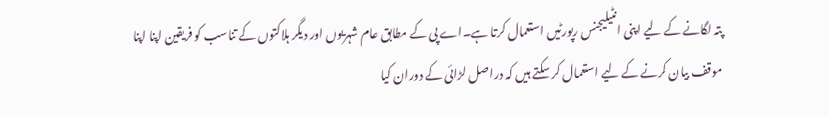پتہ لگانے کے لیے اپنی انٹیلیجنس رپورٹیں استعمال کرتا ہے۔اے پی کے مطابق عام شہریوں اور دیگر ہلاکتوں کے تناسب کو فریقین اپنا اپنا موقف بیان کرنے کے لیے استعمال کر سکتے ہیں کہ دراصل لڑائی کے دوران کیا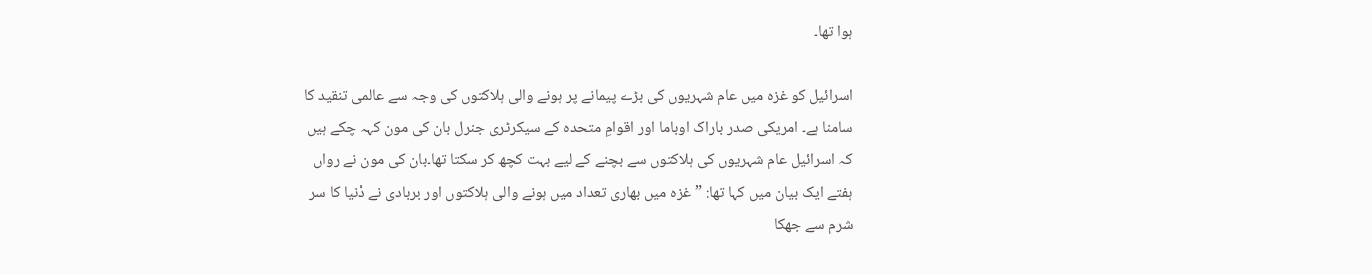ہوا تھا۔

اسرائیل کو غزہ میں عام شہریوں کی بڑے پیمانے پر ہونے والی ہلاکتوں کی وجہ سے عالمی تنقید کا سامنا ہے۔ امریکی صدر باراک اوباما اور اقوامِ متحدہ کے سیکرٹری جنرل بان کی مون کہہ چکے ہیں کہ اسرائیل عام شہریوں کی ہلاکتوں سے بچنے کے لیے بہت کچھ کر سکتا تھا۔بان کی مون نے رواں ہفتے ایک بیان میں کہا تھا: ”غزہ میں بھاری تعداد میں ہونے والی ہلاکتوں اور بربادی نے دْنیا کا سر شرم سے جھکا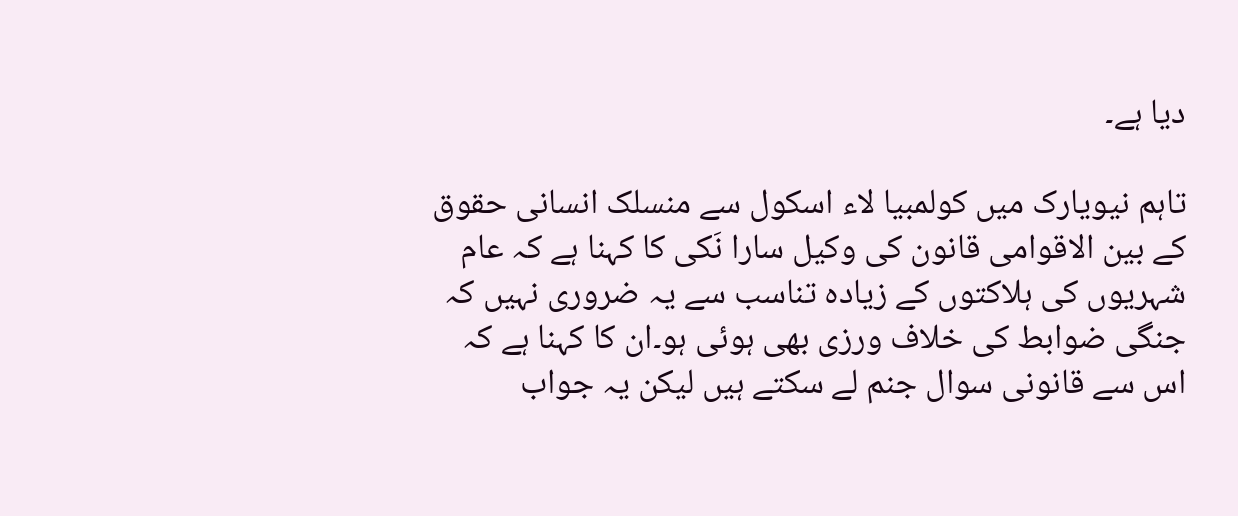دیا ہے۔

تاہم نیویارک میں کولمبیا لاء اسکول سے منسلک انسانی حقوق کے بین الاقوامی قانون کی وکیل سارا نَکی کا کہنا ہے کہ عام شہریوں کی ہلاکتوں کے زیادہ تناسب سے یہ ضروری نہیں کہ جنگی ضوابط کی خلاف ورزی بھی ہوئی ہو۔ان کا کہنا ہے کہ اس سے قانونی سوال جنم لے سکتے ہیں لیکن یہ جواب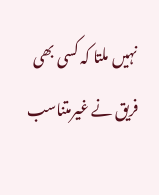نہیں ملتا کہ کسی بھی فریق نے غیرمتناسب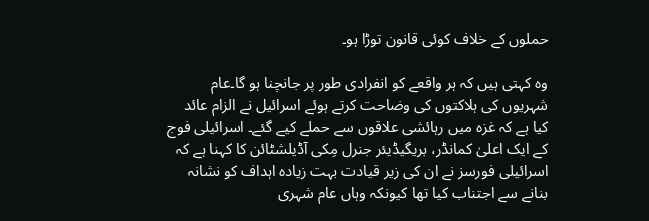حملوں کے خلاف کوئی قانون توڑا ہو۔

وہ کہتی ہیں کہ ہر واقعے کو انفرادی طور پر جانچنا ہو گا۔عام شہریوں کی ہلاکتوں کی وضاحت کرتے ہوئے اسرائیل نے الزام عائد کیا ہے کہ غزہ میں رہائشی علاقوں سے حملے کیے گئے۔ اسرائیلی فوج کے ایک اعلیٰ کمانڈر، بریگیڈیئر جنرل مِکی آڈیلشٹائن کا کہنا ہے کہ اسرائیلی فورسز نے ان کی زیر قیادت بہت زیادہ اہداف کو نشانہ بنانے سے اجتناب کیا تھا کیونکہ وہاں عام شہری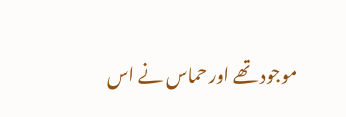موجود تھے اور حماس نے اس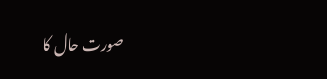صورت حال کا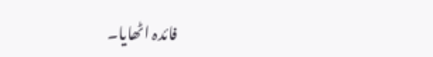فائدہ اٹھایا۔